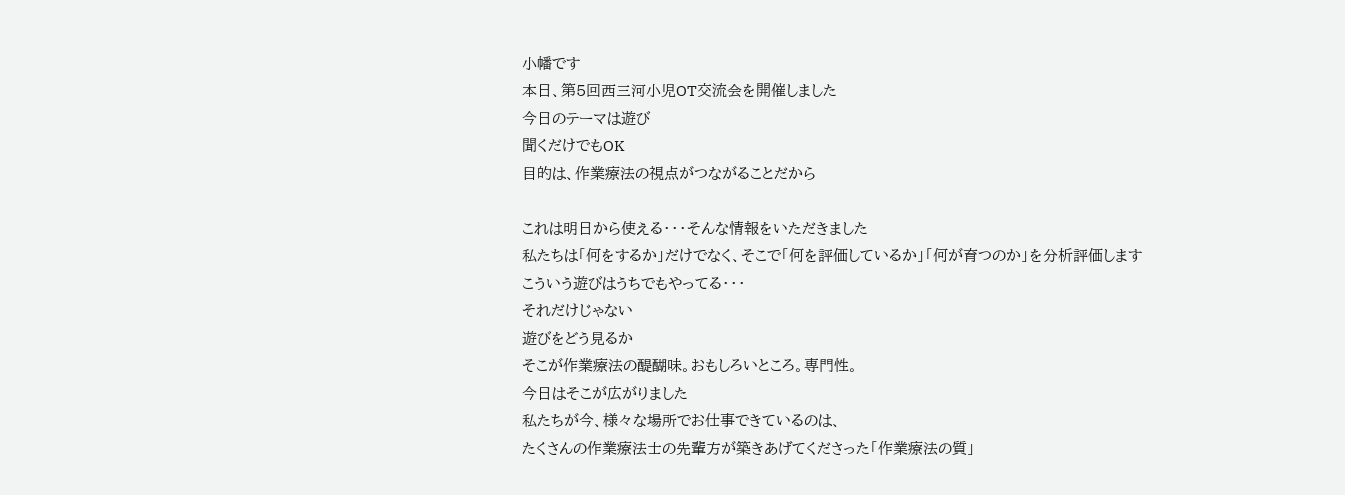小幡です
本日、第5回西三河小児OT交流会を開催しました
今日のテーマは遊び
聞くだけでもOK
目的は、作業療法の視点がつながることだから

これは明日から使える・・・そんな情報をいただきました
私たちは「何をするか」だけでなく、そこで「何を評価しているか」「何が育つのか」を分析評価します
こういう遊びはうちでもやってる・・・
それだけじゃない
遊びをどう見るか
そこが作業療法の醍醐味。おもしろいところ。専門性。
今日はそこが広がりました
私たちが今、様々な場所でお仕事できているのは、
たくさんの作業療法士の先輩方が築きあげてくださった「作業療法の質」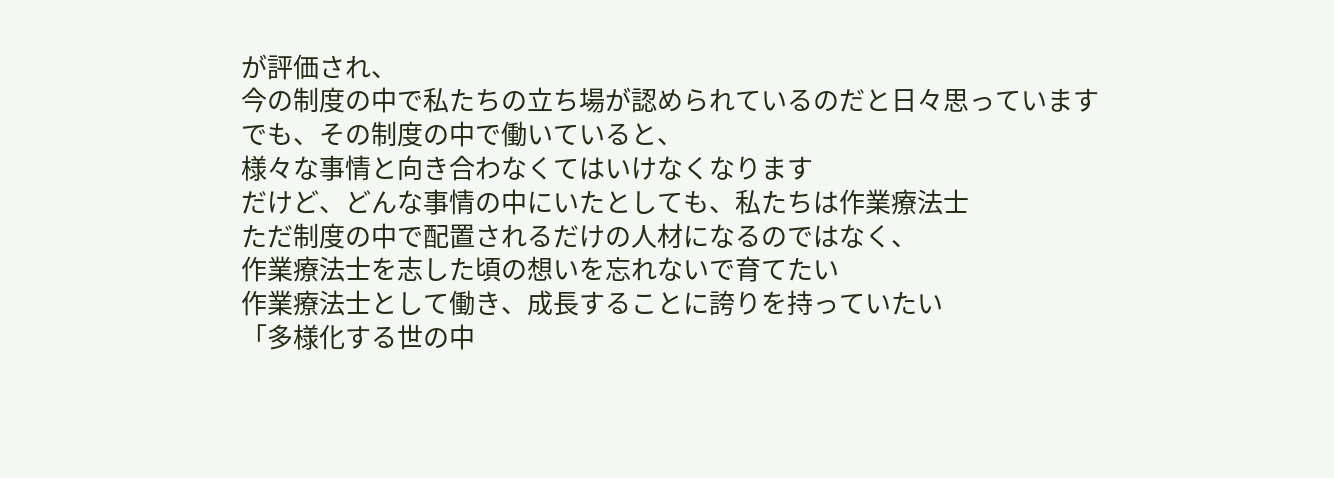が評価され、
今の制度の中で私たちの立ち場が認められているのだと日々思っています
でも、その制度の中で働いていると、
様々な事情と向き合わなくてはいけなくなります
だけど、どんな事情の中にいたとしても、私たちは作業療法士
ただ制度の中で配置されるだけの人材になるのではなく、
作業療法士を志した頃の想いを忘れないで育てたい
作業療法士として働き、成長することに誇りを持っていたい
「多様化する世の中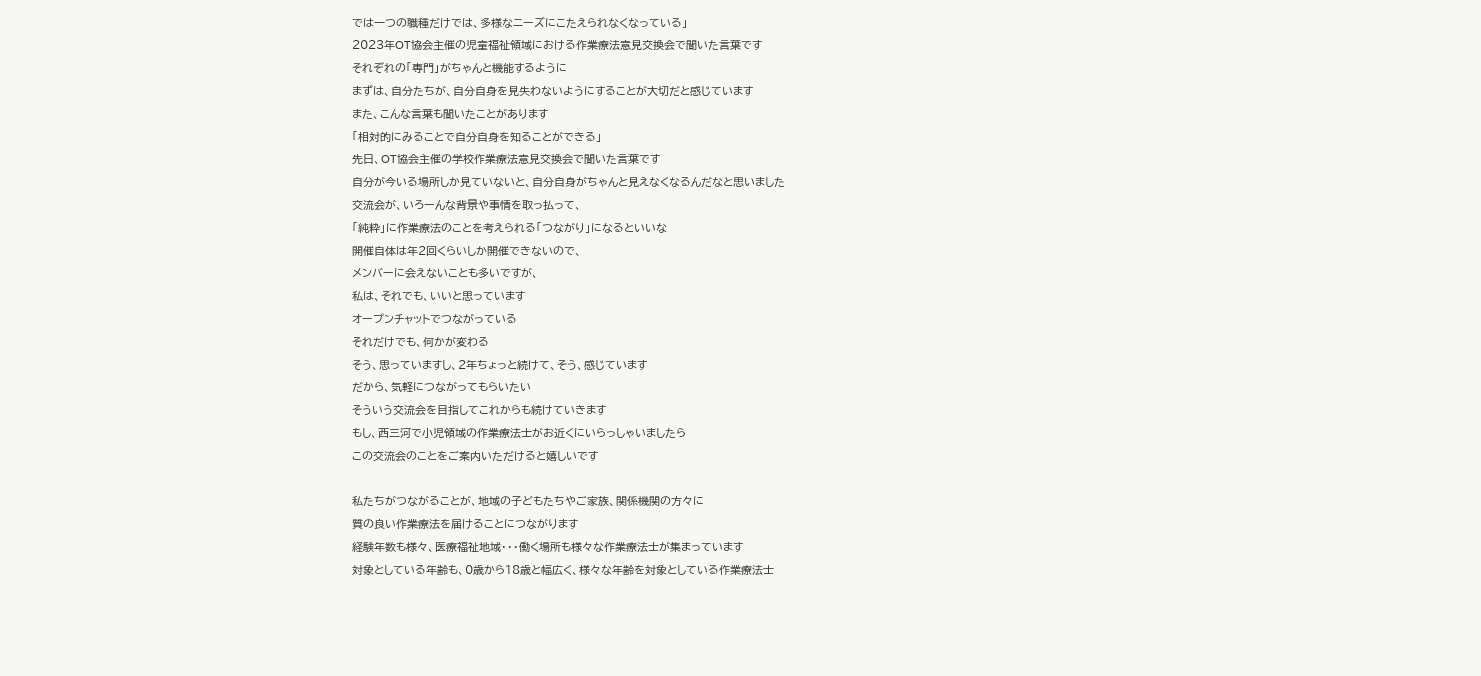では一つの職種だけでは、多様なニーズにこたえられなくなっている」
2023年OT協会主催の児童福祉領域における作業療法意見交換会で聞いた言葉です
それぞれの「専門」がちゃんと機能するように
まずは、自分たちが、自分自身を見失わないようにすることが大切だと感じています
また、こんな言葉も聞いたことがあります
「相対的にみることで自分自身を知ることができる」
先日、OT協会主催の学校作業療法意見交換会で聞いた言葉です
自分が今いる場所しか見ていないと、自分自身がちゃんと見えなくなるんだなと思いました
交流会が、いろーんな背景や事情を取っ払って、
「純粋」に作業療法のことを考えられる「つながり」になるといいな
開催自体は年2回くらいしか開催できないので、
メンバーに会えないことも多いですが、
私は、それでも、いいと思っています
オープンチャットでつながっている
それだけでも、何かが変わる
そう、思っていますし、2年ちょっと続けて、そう、感じています
だから、気軽につながってもらいたい
そういう交流会を目指してこれからも続けていきます
もし、西三河で小児領域の作業療法士がお近くにいらっしゃいましたら
この交流会のことをご案内いただけると嬉しいです

私たちがつながることが、地域の子どもたちやご家族、関係機関の方々に
質の良い作業療法を届けることにつながります
経験年数も様々、医療福祉地域・・・働く場所も様々な作業療法士が集まっています
対象としている年齢も、0歳から18歳と幅広く、様々な年齢を対象としている作業療法士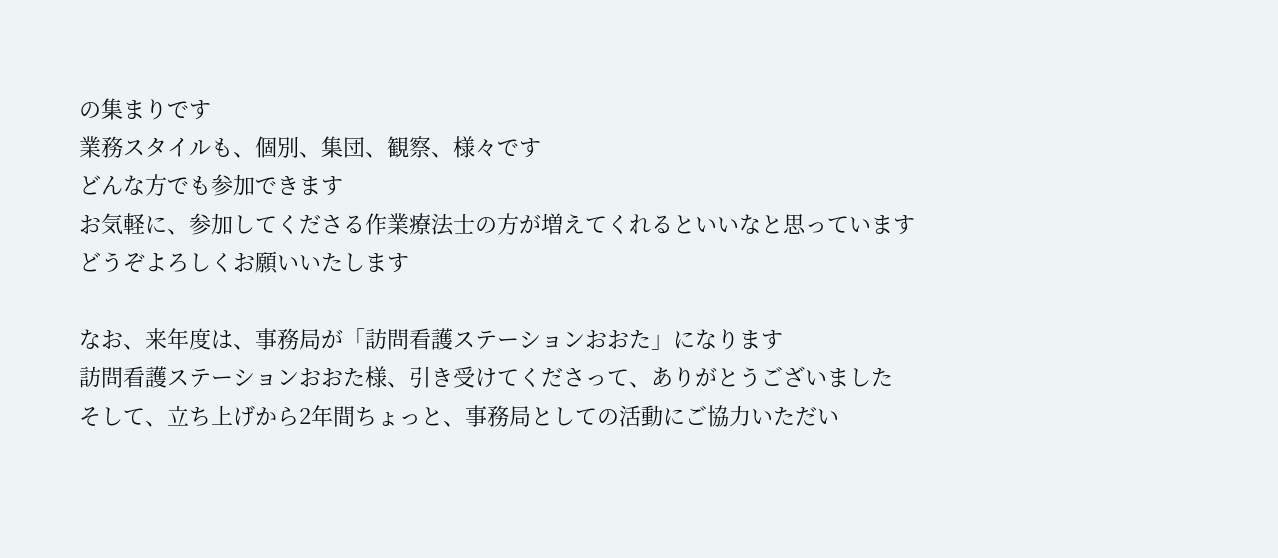の集まりです
業務スタイルも、個別、集団、観察、様々です
どんな方でも参加できます
お気軽に、参加してくださる作業療法士の方が増えてくれるといいなと思っています
どうぞよろしくお願いいたします

なお、来年度は、事務局が「訪問看護ステーションおおた」になります
訪問看護ステーションおおた様、引き受けてくださって、ありがとうございました
そして、立ち上げから2年間ちょっと、事務局としての活動にご協力いただい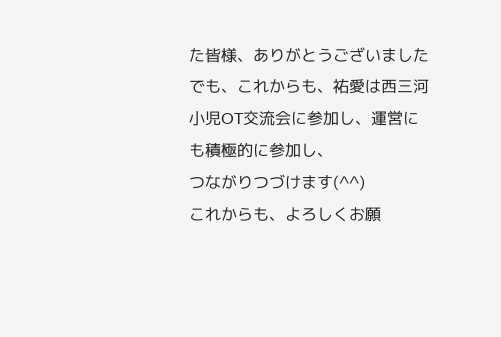た皆様、ありがとうございました
でも、これからも、祐愛は西三河小児OT交流会に参加し、運営にも積極的に参加し、
つながりつづけます(^^)
これからも、よろしくお願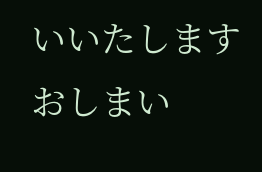いいたします
おしまい